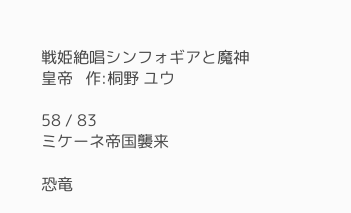戦姫絶唱シンフォギアと魔神皇帝   作:桐野 ユウ

58 / 83
ミケーネ帝国襲来

恐竜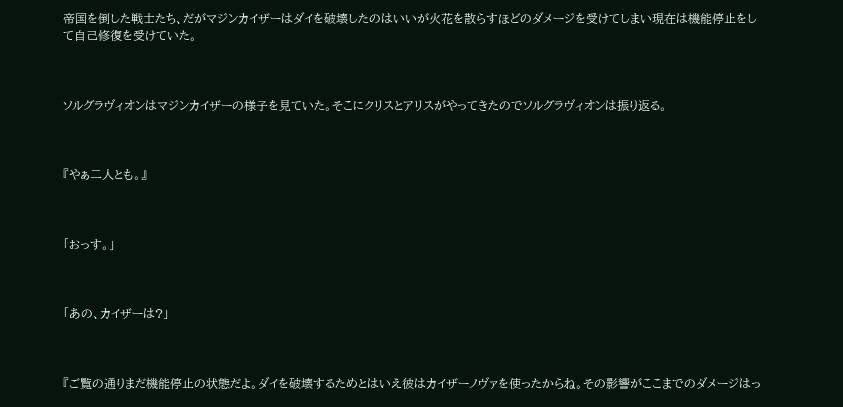帝国を倒した戦士たち、だがマジンカイザーはダイを破壊したのはいいが火花を散らすほどのダメージを受けてしまい現在は機能停止をして自己修復を受けていた。



ソルグラヴィオンはマジンカイザーの様子を見ていた。そこにクリスとアリスがやってきたのでソルグラヴィオンは振り返る。



『やぁ二人とも。』



「おっす。」



「あの、カイザーは?」



『ご覧の通りまだ機能停止の状態だよ。ダイを破壊するためとはいえ彼はカイザーノヴァを使ったからね。その影響がここまでのダメージはっ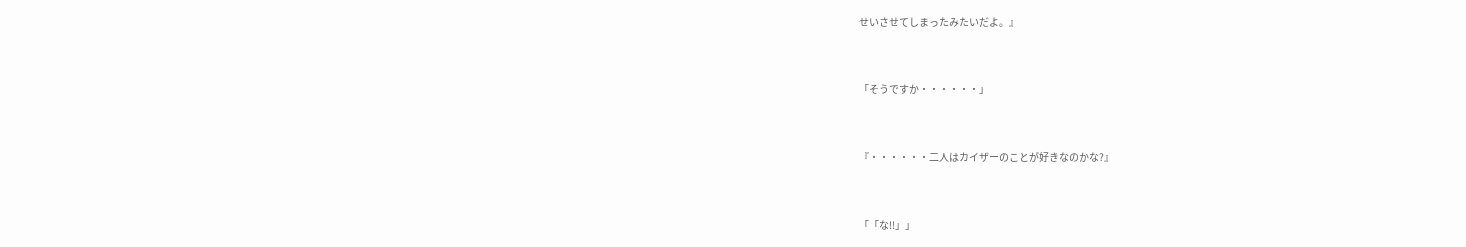せいさせてしまったみたいだよ。』



「そうですか・・・・・・」



『・・・・・・二人はカイザーのことが好きなのかな?』



「「な!!」」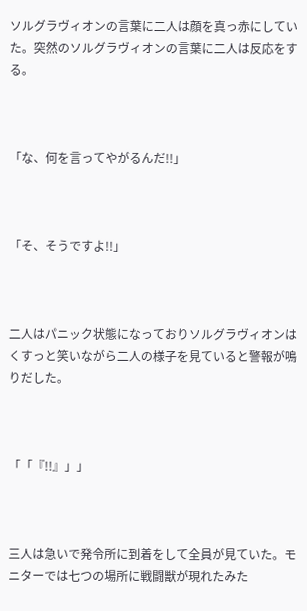ソルグラヴィオンの言葉に二人は顔を真っ赤にしていた。突然のソルグラヴィオンの言葉に二人は反応をする。



「な、何を言ってやがるんだ!!」



「そ、そうですよ!!」



二人はパニック状態になっておりソルグラヴィオンはくすっと笑いながら二人の様子を見ていると警報が鳴りだした。



「「『!!』」」



三人は急いで発令所に到着をして全員が見ていた。モニターでは七つの場所に戦闘獣が現れたみた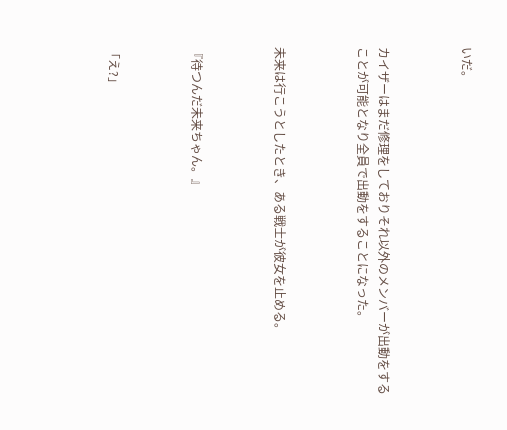いだ。



カイザーはまだ修理をしておりそれ以外のメンバーが出動をすることが可能となり全員で出動をすることになった。



未来は行こうとしたとき、ある戦士が彼女を止める。



『待つんだ未来ちゃん。』



「え?」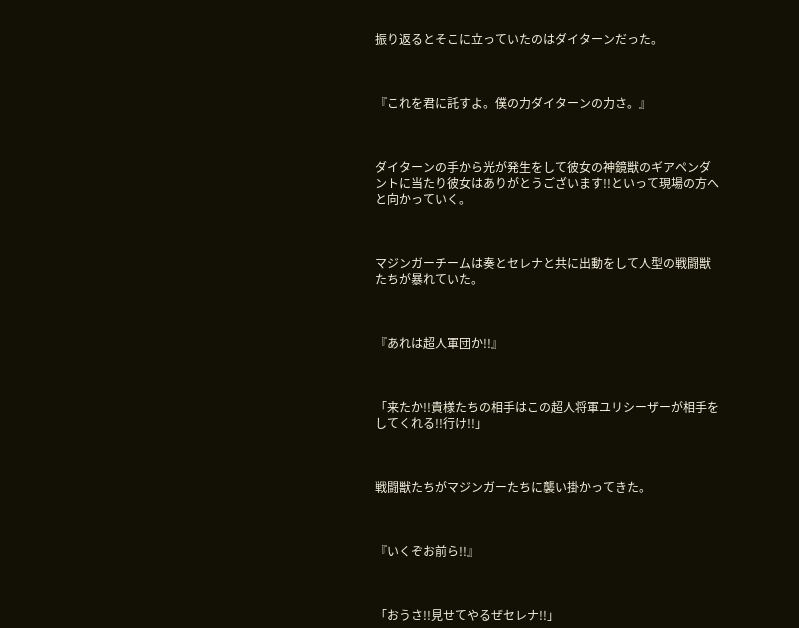振り返るとそこに立っていたのはダイターンだった。



『これを君に託すよ。僕の力ダイターンの力さ。』



ダイターンの手から光が発生をして彼女の神鏡獣のギアペンダントに当たり彼女はありがとうございます!!といって現場の方へと向かっていく。



マジンガーチームは奏とセレナと共に出動をして人型の戦闘獣たちが暴れていた。



『あれは超人軍団か!!』



「来たか!!貴様たちの相手はこの超人将軍ユリシーザーが相手をしてくれる!!行け!!」



戦闘獣たちがマジンガーたちに襲い掛かってきた。



『いくぞお前ら!!』



「おうさ!!見せてやるぜセレナ!!」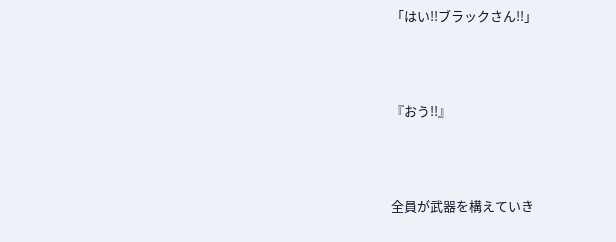「はい!!ブラックさん!!」



『おう!!』



全員が武器を構えていき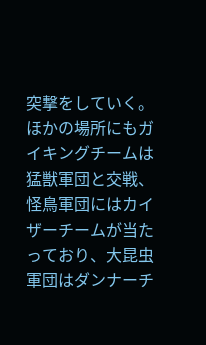突撃をしていく。ほかの場所にもガイキングチームは猛獣軍団と交戦、怪鳥軍団にはカイザーチームが当たっており、大昆虫軍団はダンナーチ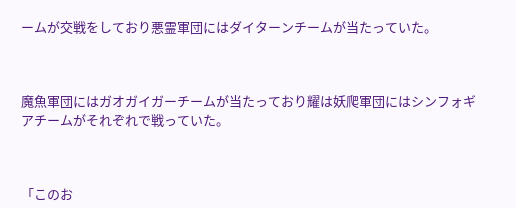ームが交戦をしており悪霊軍団にはダイターンチームが当たっていた。



魔魚軍団にはガオガイガーチームが当たっており耀は妖爬軍団にはシンフォギアチームがそれぞれで戦っていた。



「このお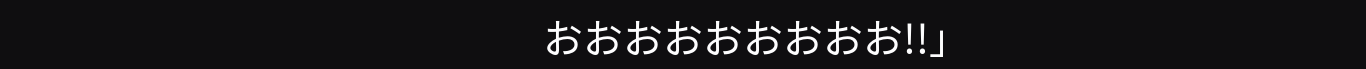おおおおおおおおお!!」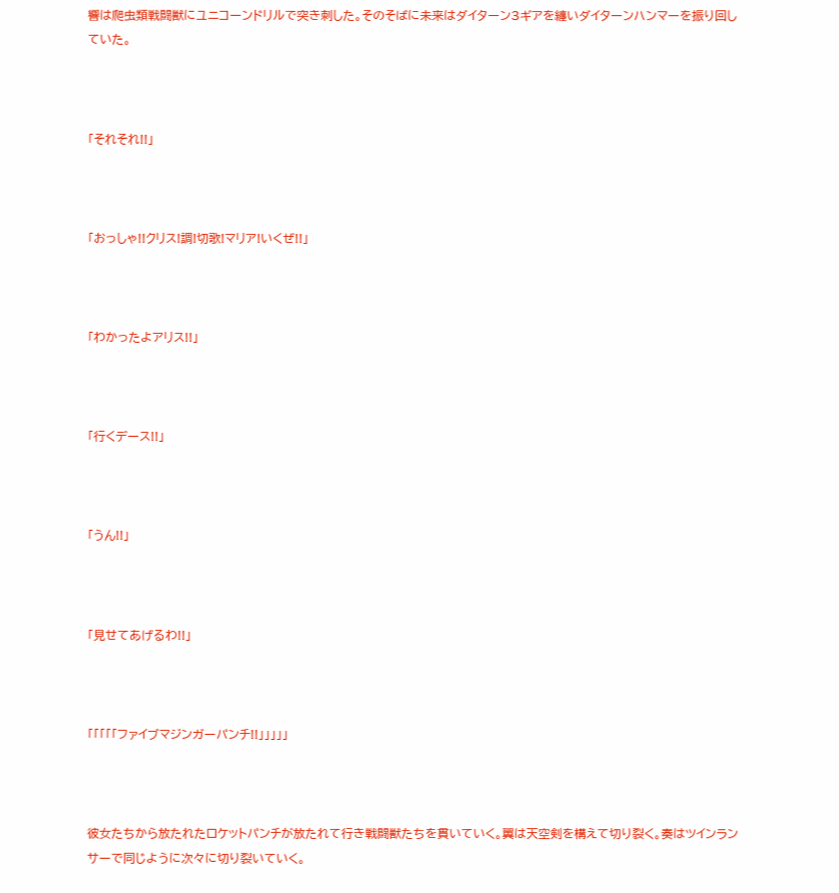響は爬虫類戦闘獣にユニコーンドリルで突き刺した。そのそばに未来はダイターン3ギアを纏いダイターンハンマーを振り回していた。



「それそれ!!」



「おっしゃ!!クリス!調!切歌!マリア!いくぜ!!」



「わかったよアリス!!」



「行くデース!!」



「うん!!」



「見せてあげるわ!!」



「「「「「ファイブマジンガーパンチ!!」」」」」



彼女たちから放たれたロケットパンチが放たれて行き戦闘獣たちを貫いていく。翼は天空剣を構えて切り裂く。奏はツインランサーで同じように次々に切り裂いていく。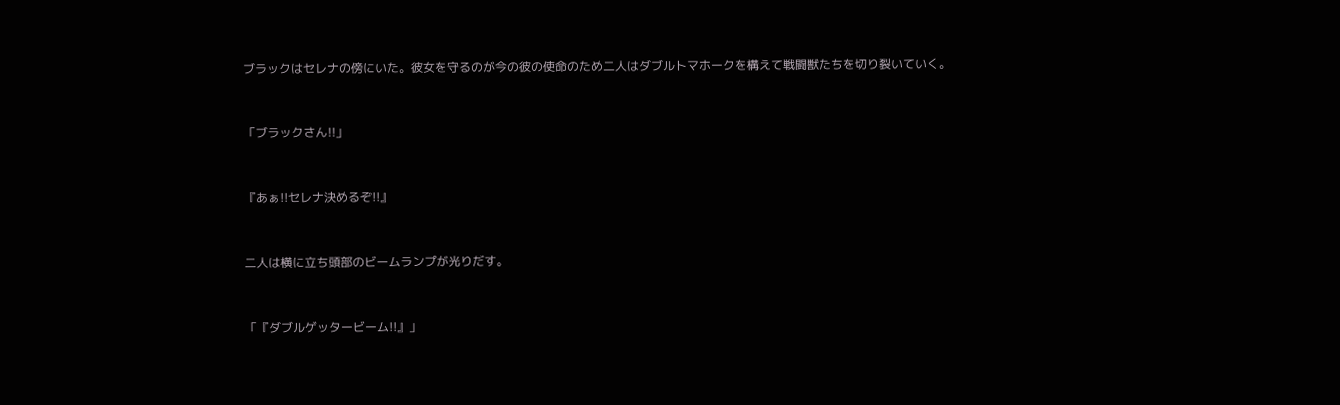ブラックはセレナの傍にいた。彼女を守るのが今の彼の使命のため二人はダブルトマホークを構えて戦闘獣たちを切り裂いていく。



「ブラックさん!!」



『あぁ!!セレナ決めるぞ!!』



二人は横に立ち頭部のビームランプが光りだす。



「『ダブルゲッタービーム!!』」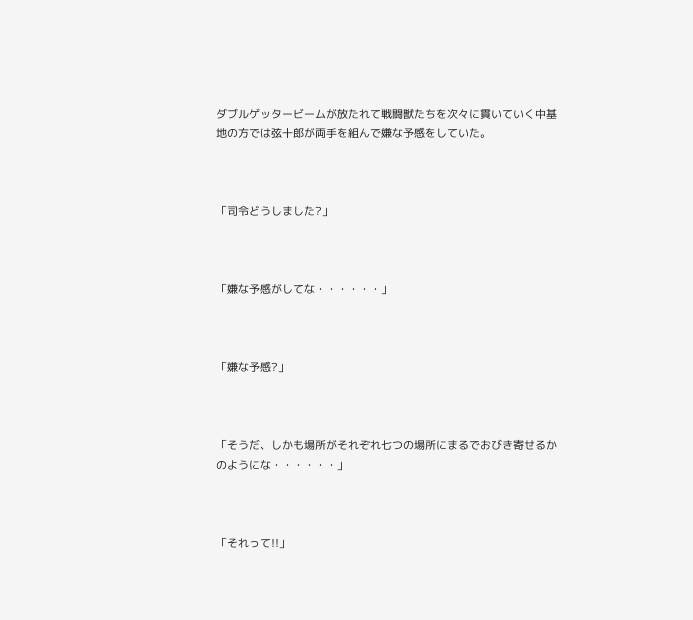ダブルゲッタービームが放たれて戦闘獣たちを次々に貫いていく中基地の方では弦十郎が両手を組んで嫌な予感をしていた。



「司令どうしました?」



「嫌な予感がしてな・・・・・・」



「嫌な予感?」



「そうだ、しかも場所がそれぞれ七つの場所にまるでおびき寄せるかのようにな・・・・・・」



「それって!!」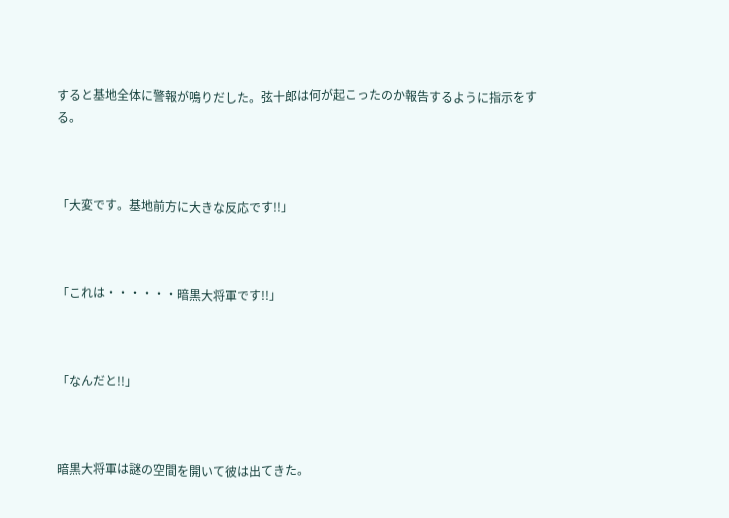すると基地全体に警報が鳴りだした。弦十郎は何が起こったのか報告するように指示をする。



「大変です。基地前方に大きな反応です!!」



「これは・・・・・・暗黒大将軍です!!」



「なんだと!!」



暗黒大将軍は謎の空間を開いて彼は出てきた。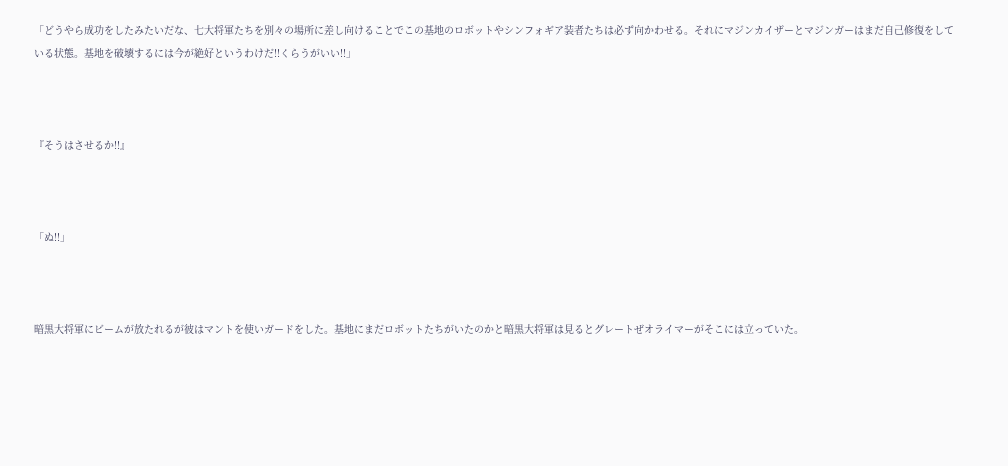「どうやら成功をしたみたいだな、七大将軍たちを別々の場所に差し向けることでこの基地のロボットやシンフォギア装者たちは必ず向かわせる。それにマジンカイザーとマジンガーはまだ自己修復をしている状態。基地を破壊するには今が絶好というわけだ!!くらうがいい!!」



『そうはさせるか!!』



「ぬ!!」



暗黒大将軍にビームが放たれるが彼はマントを使いガードをした。基地にまだロボットたちがいたのかと暗黒大将軍は見るとグレートぜオライマーがそこには立っていた。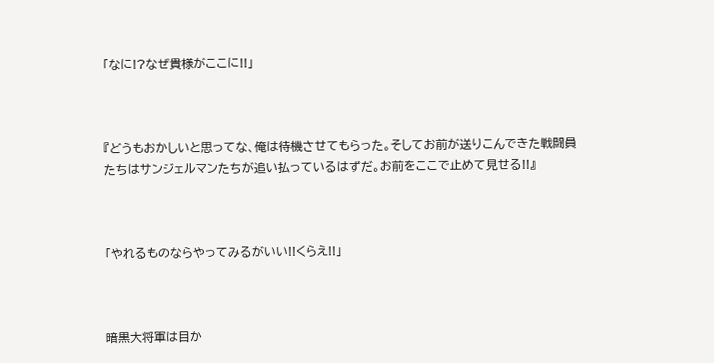「なに!?なぜ貴様がここに!!」



『どうもおかしいと思ってな、俺は待機させてもらった。そしてお前が送りこんできた戦闘員たちはサンジェルマンたちが追い払っているはずだ。お前をここで止めて見せる!!』



「やれるものならやってみるがいい!!くらえ!!」



暗黒大将軍は目か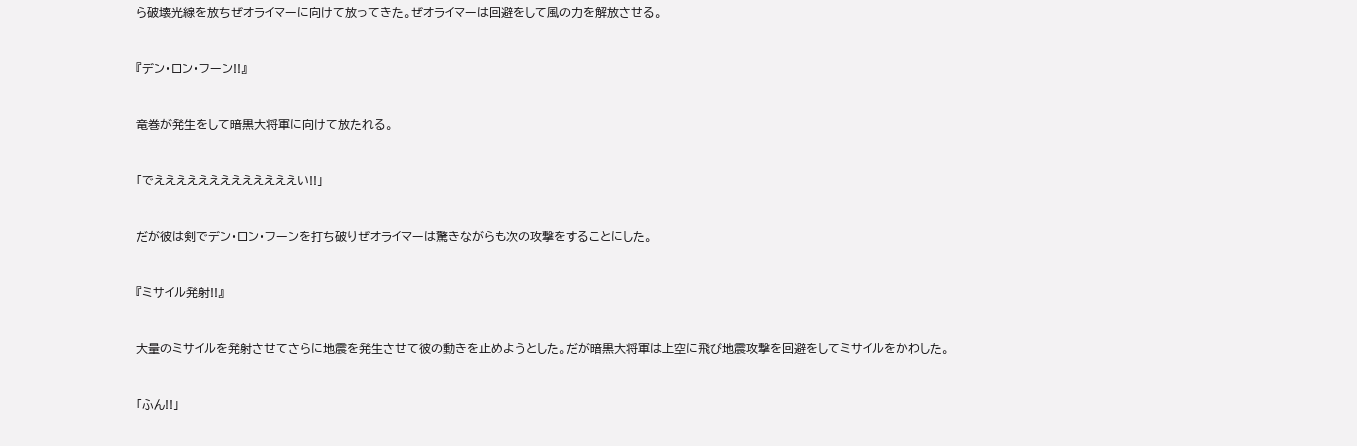ら破壊光線を放ちぜオライマーに向けて放ってきた。ぜオライマーは回避をして風の力を解放させる。



『デン・ロン・フーン!!』



竜巻が発生をして暗黒大将軍に向けて放たれる。



「でえええええええええええええい!!」



だが彼は剣でデン・ロン・フーンを打ち破りぜオライマーは驚きながらも次の攻撃をすることにした。



『ミサイル発射!!』



大量のミサイルを発射させてさらに地震を発生させて彼の動きを止めようとした。だが暗黒大将軍は上空に飛び地震攻撃を回避をしてミサイルをかわした。



「ふん!!」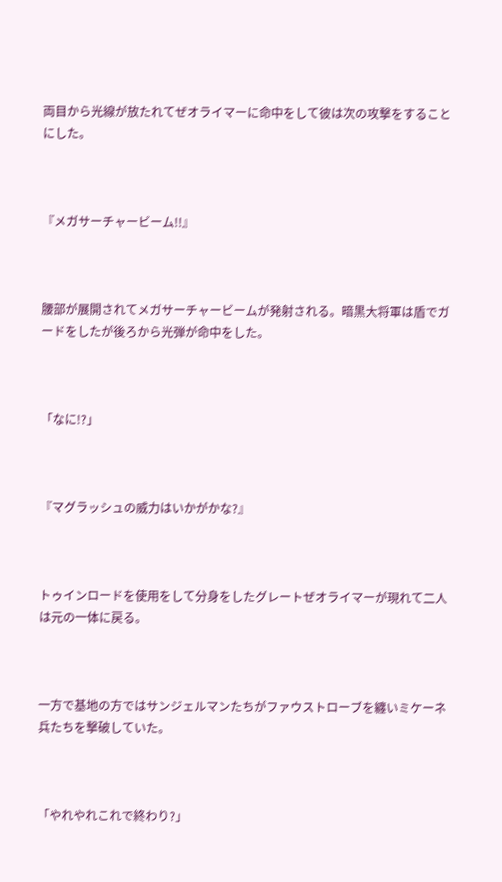両目から光線が放たれてぜオライマーに命中をして彼は次の攻撃をすることにした。



『メガサーチャービーム!!』



腰部が展開されてメガサーチャービームが発射される。暗黒大将軍は盾でガードをしたが後ろから光弾が命中をした。



「なに!?」



『マグラッシュの威力はいかがかな?』



トゥインロードを使用をして分身をしたグレートぜオライマーが現れて二人は元の一体に戻る。



一方で基地の方ではサンジェルマンたちがファウストローブを纏いミケーネ兵たちを撃破していた。



「やれやれこれで終わり?」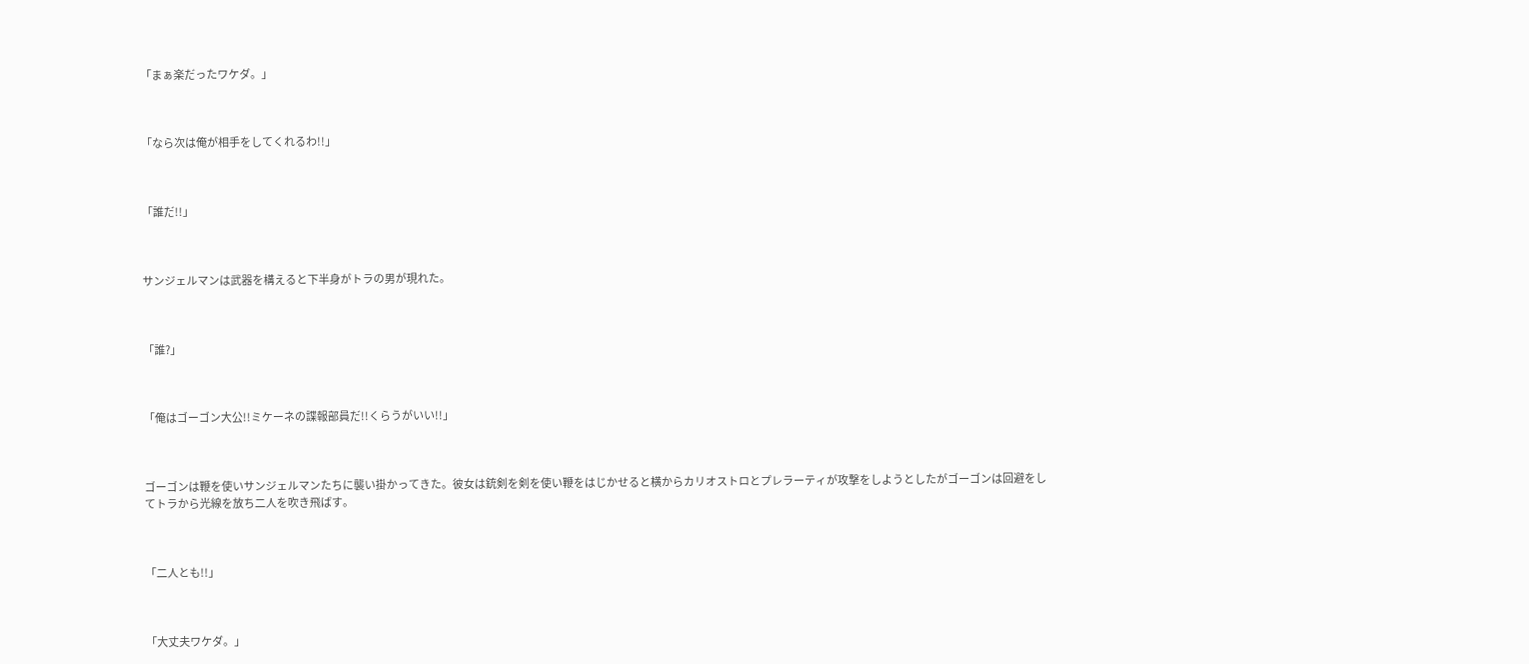「まぁ楽だったワケダ。」



「なら次は俺が相手をしてくれるわ!!」



「誰だ!!」



サンジェルマンは武器を構えると下半身がトラの男が現れた。



「誰?」



「俺はゴーゴン大公!!ミケーネの諜報部員だ!!くらうがいい!!」



ゴーゴンは鞭を使いサンジェルマンたちに襲い掛かってきた。彼女は銃剣を剣を使い鞭をはじかせると横からカリオストロとプレラーティが攻撃をしようとしたがゴーゴンは回避をしてトラから光線を放ち二人を吹き飛ばす。



「二人とも!!」



「大丈夫ワケダ。」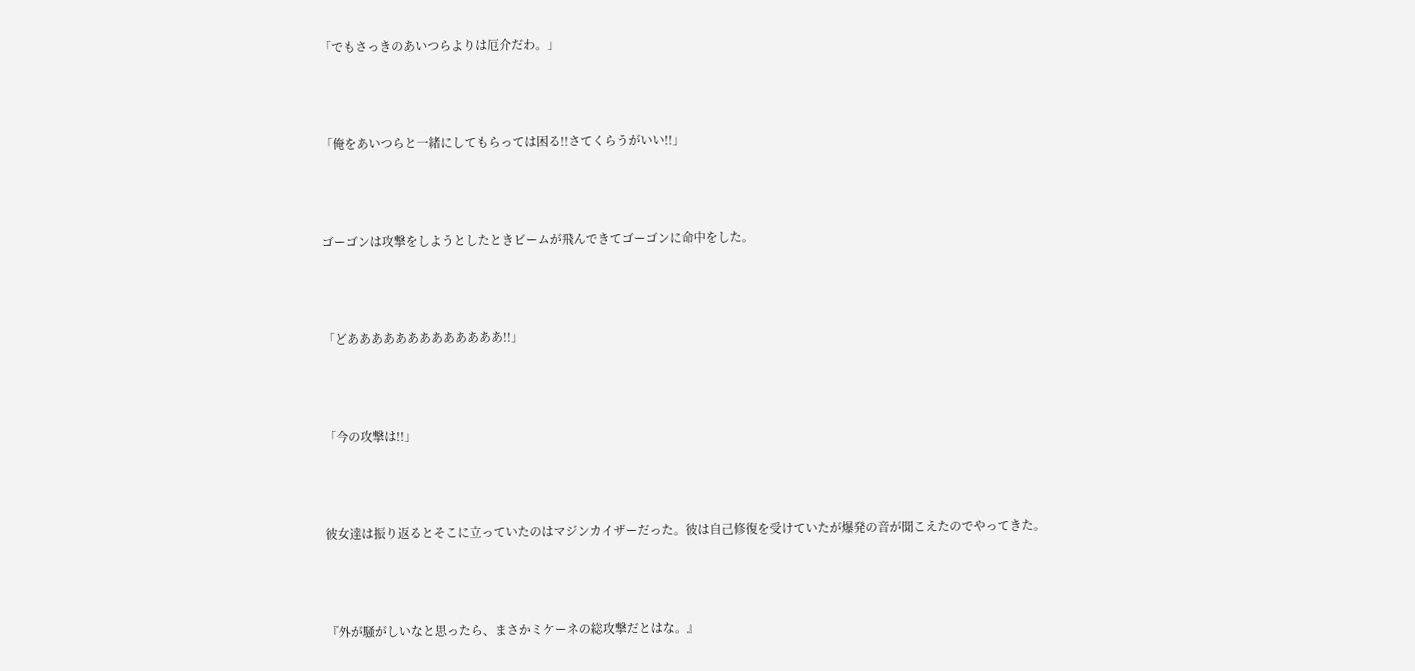「でもさっきのあいつらよりは厄介だわ。」



「俺をあいつらと一緒にしてもらっては困る!!さてくらうがいい!!」



ゴーゴンは攻撃をしようとしたときビームが飛んできてゴーゴンに命中をした。



「どあああああああああああああ!!」



「今の攻撃は!!」



彼女達は振り返るとそこに立っていたのはマジンカイザーだった。彼は自己修復を受けていたが爆発の音が聞こえたのでやってきた。



『外が騒がしいなと思ったら、まさかミケーネの総攻撃だとはな。』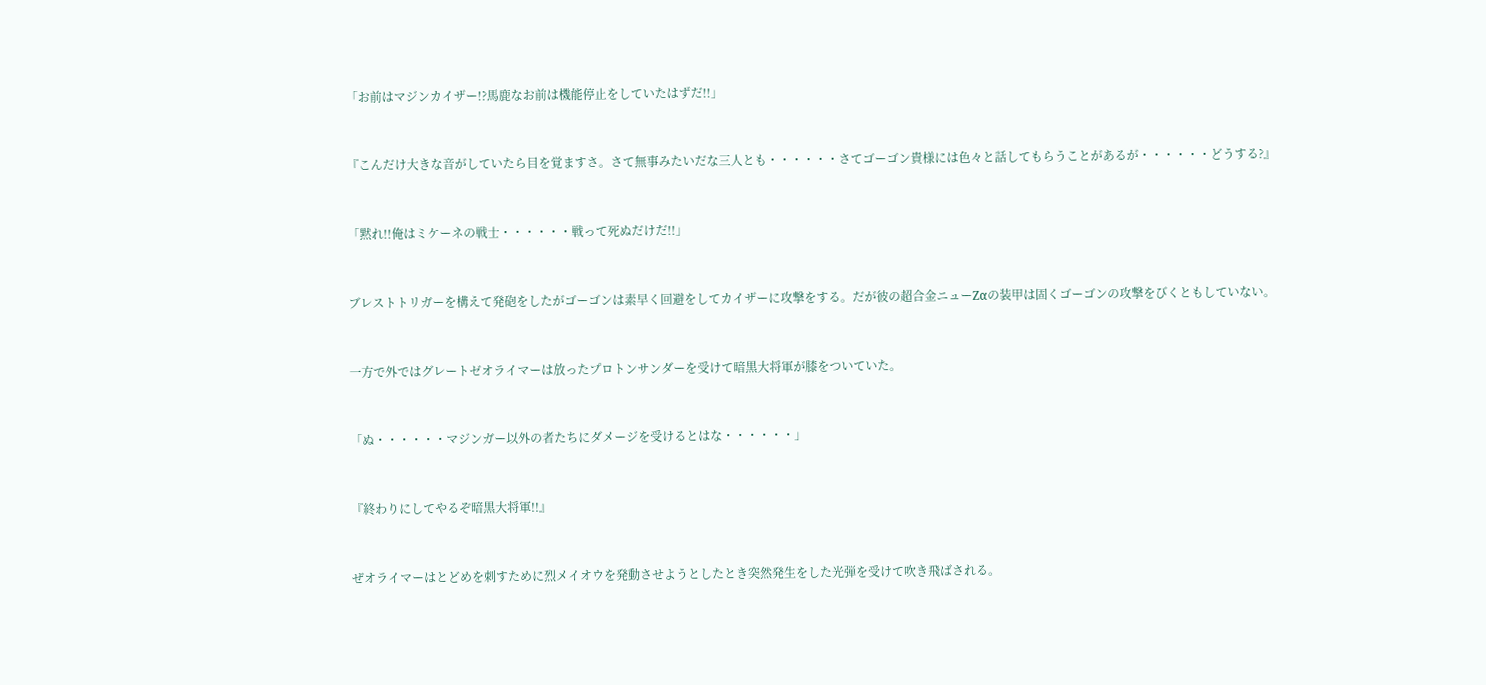「お前はマジンカイザー!?馬鹿なお前は機能停止をしていたはずだ!!」



『こんだけ大きな音がしていたら目を覚ますさ。さて無事みたいだな三人とも・・・・・・さてゴーゴン貴様には色々と話してもらうことがあるが・・・・・・どうする?』



「黙れ!!俺はミケーネの戦士・・・・・・戦って死ぬだけだ!!」



ブレストトリガーを構えて発砲をしたがゴーゴンは素早く回避をしてカイザーに攻撃をする。だが彼の超合金ニューZαの装甲は固くゴーゴンの攻撃をびくともしていない。



一方で外ではグレートゼオライマーは放ったプロトンサンダーを受けて暗黒大将軍が膝をついていた。



「ぬ・・・・・・マジンガー以外の者たちにダメージを受けるとはな・・・・・・」



『終わりにしてやるぞ暗黒大将軍!!』



ぜオライマーはとどめを刺すために烈メイオウを発動させようとしたとき突然発生をした光弾を受けて吹き飛ばされる。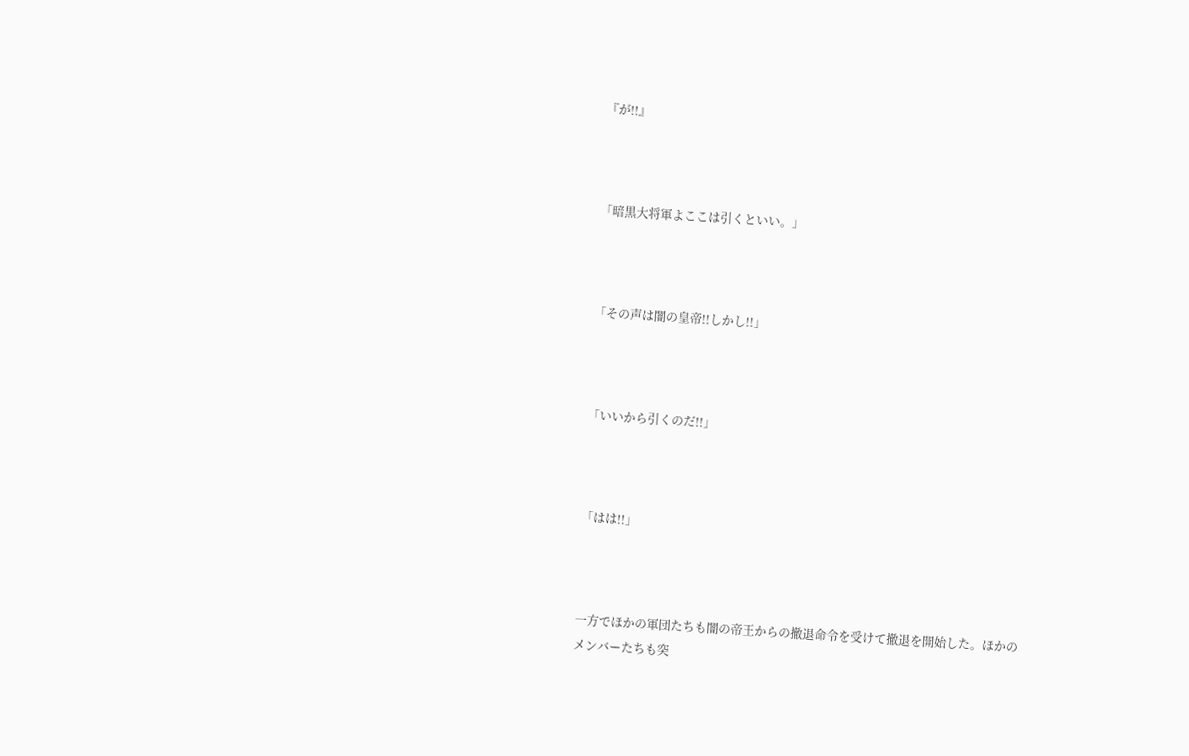『が!!』



「暗黒大将軍よここは引くといい。」



「その声は闇の皇帝!!しかし!!」



「いいから引くのだ!!」



「はは!!」



一方でほかの軍団たちも闇の帝王からの撤退命令を受けて撤退を開始した。ほかのメンバーたちも突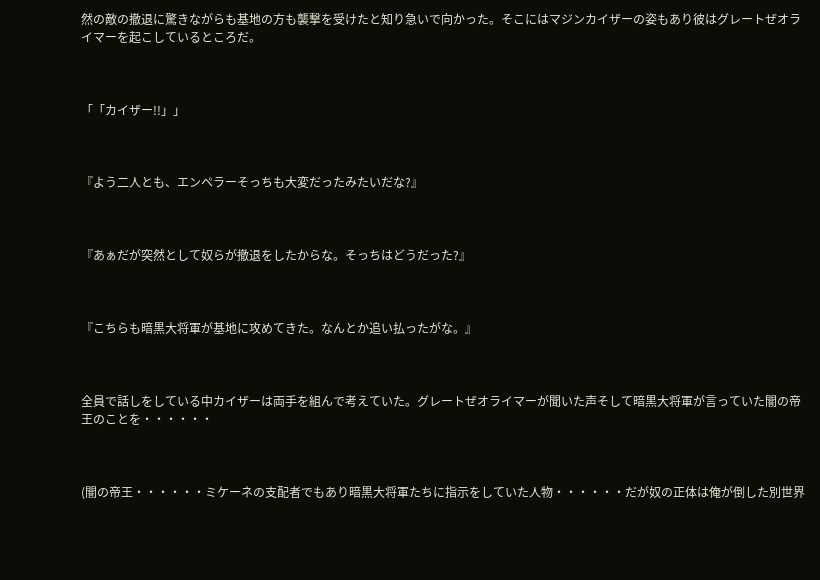然の敵の撤退に驚きながらも基地の方も襲撃を受けたと知り急いで向かった。そこにはマジンカイザーの姿もあり彼はグレートぜオライマーを起こしているところだ。



「「カイザー!!」」



『よう二人とも、エンペラーそっちも大変だったみたいだな?』



『あぁだが突然として奴らが撤退をしたからな。そっちはどうだった?』



『こちらも暗黒大将軍が基地に攻めてきた。なんとか追い払ったがな。』



全員で話しをしている中カイザーは両手を組んで考えていた。グレートぜオライマーが聞いた声そして暗黒大将軍が言っていた闇の帝王のことを・・・・・・



(闇の帝王・・・・・・ミケーネの支配者でもあり暗黒大将軍たちに指示をしていた人物・・・・・・だが奴の正体は俺が倒した別世界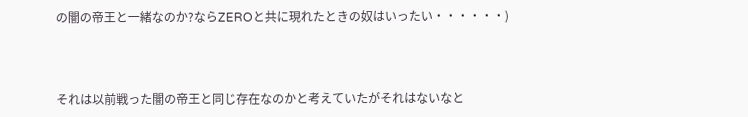の闇の帝王と一緒なのか?ならZEROと共に現れたときの奴はいったい・・・・・・)



それは以前戦った闇の帝王と同じ存在なのかと考えていたがそれはないなと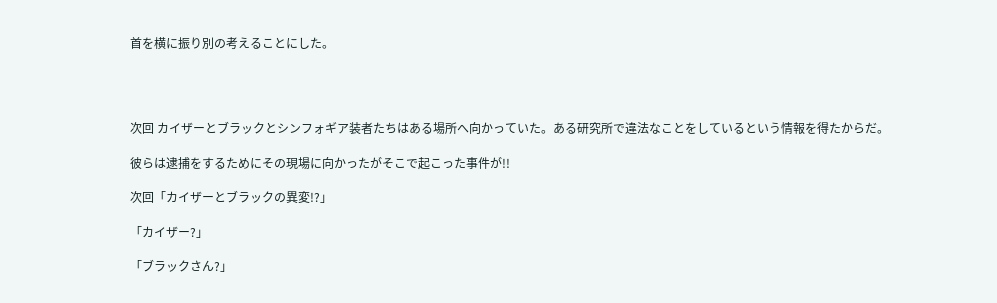首を横に振り別の考えることにした。




次回 カイザーとブラックとシンフォギア装者たちはある場所へ向かっていた。ある研究所で違法なことをしているという情報を得たからだ。

彼らは逮捕をするためにその現場に向かったがそこで起こった事件が!!

次回「カイザーとブラックの異変!?」

「カイザー?」

「ブラックさん?」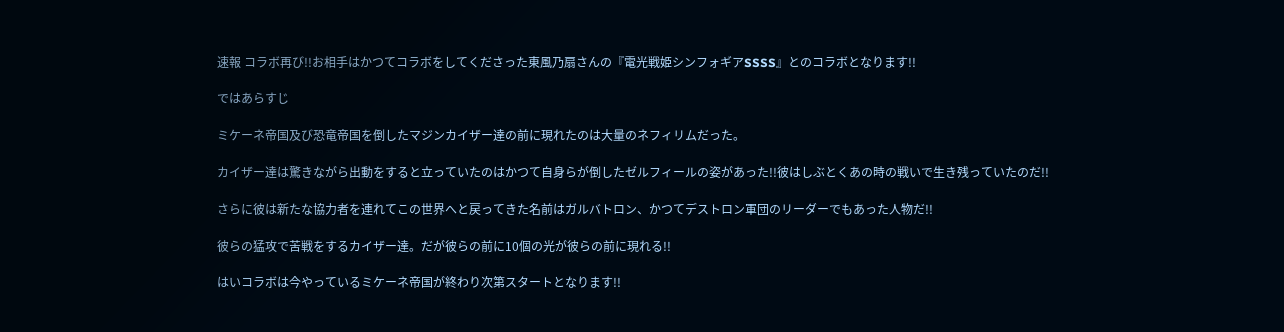速報 コラボ再び!!お相手はかつてコラボをしてくださった東風乃扇さんの『電光戦姫シンフォギアSSSS』とのコラボとなります!!

ではあらすじ

ミケーネ帝国及び恐竜帝国を倒したマジンカイザー達の前に現れたのは大量のネフィリムだった。

カイザー達は驚きながら出動をすると立っていたのはかつて自身らが倒したゼルフィールの姿があった!!彼はしぶとくあの時の戦いで生き残っていたのだ!!

さらに彼は新たな協力者を連れてこの世界へと戻ってきた名前はガルバトロン、かつてデストロン軍団のリーダーでもあった人物だ!!

彼らの猛攻で苦戦をするカイザー達。だが彼らの前に10個の光が彼らの前に現れる!!

はいコラボは今やっているミケーネ帝国が終わり次第スタートとなります!!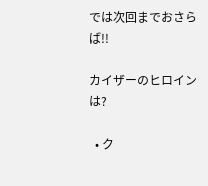では次回までおさらば!!

カイザーのヒロインは?

  • ク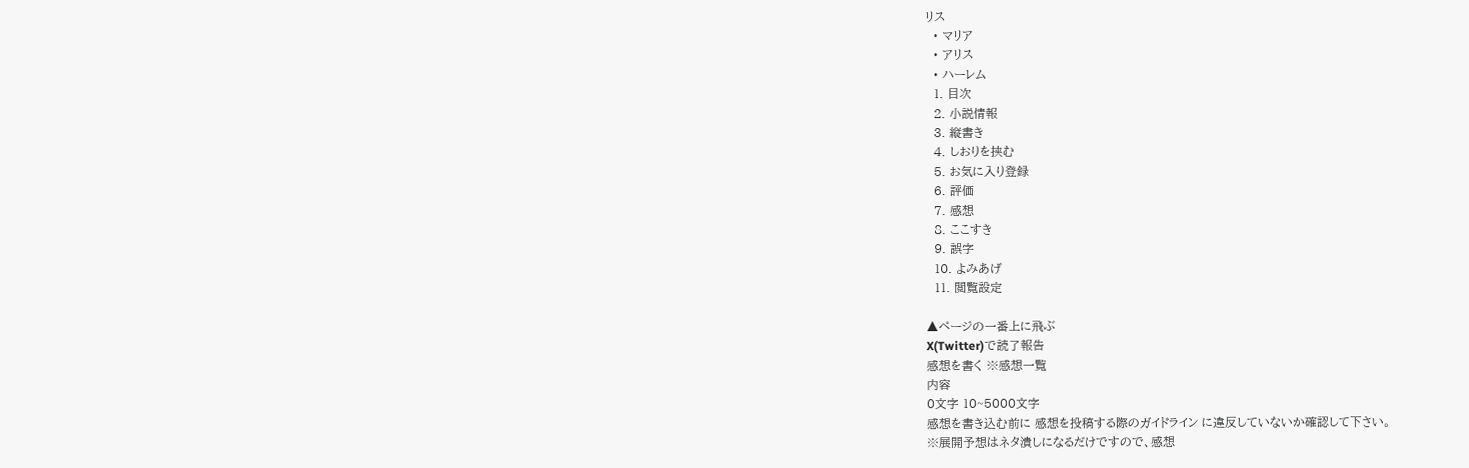リス
  • マリア
  • アリス
  • ハーレム
  1. 目次
  2. 小説情報
  3. 縦書き
  4. しおりを挟む
  5. お気に入り登録
  6. 評価
  7. 感想
  8. ここすき
  9. 誤字
  10. よみあげ
  11. 閲覧設定

▲ページの一番上に飛ぶ
X(Twitter)で読了報告
感想を書く ※感想一覧
内容
0文字 10~5000文字
感想を書き込む前に 感想を投稿する際のガイドライン に違反していないか確認して下さい。
※展開予想はネタ潰しになるだけですので、感想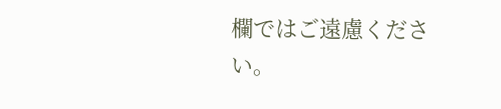欄ではご遠慮ください。